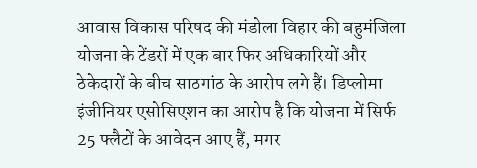आवास विकास परिषद की मंडोला विहार की बहुमंजिला योजना के टेंडरों में एक बार फिर अधिकारियों और ठेकेदारों के बीच साठगांठ के आरोप लगे हैं। डिप्लोमा इंजीनियर एसोसिएशन का आरोप है कि योजना में सिर्फ 25 फ्लैटों के आवेदन आए हैं, मगर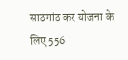साठगांठ कर योजना के लिए 556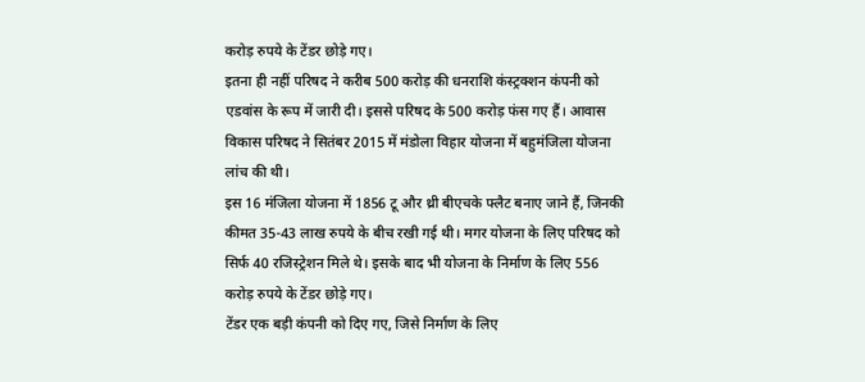करोड़ रुपये के टेंडर छोड़े गए।
इतना ही नहीं परिषद ने करीब 500 करोड़ की धनराशि कंस्ट्रक्शन कंपनी को एडवांस के रूप में जारी दी। इससे परिषद के 500 करोड़ फंस गए हैं। आवास विकास परिषद ने सितंबर 2015 में मंडोला विहार योजना में बहुमंजिला योजना लांच की थी।
इस 16 मंजिला योजना में 1856 टू और थ्री बीएचके फ्लैट बनाए जाने हैं, जिनकी कीमत 35-43 लाख रुपये के बीच रखी गई थी। मगर योजना के लिए परिषद को सिर्फ 40 रजिस्ट्रेशन मिले थे। इसके बाद भी योजना के निर्माण के लिए 556 करोड़ रुपये के टेंडर छोड़े गए।
टेंडर एक बड़ी कंपनी को दिए गए, जिसे निर्माण के लिए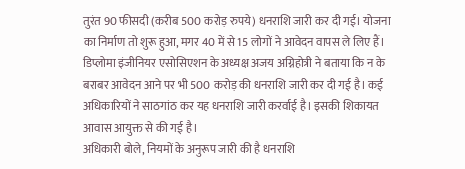तुरंत 90 फीसदी (करीब 500 करोड़ रुपये) धनराशि जारी कर दी गई। योजना का निर्माण तो शुरू हुआ, मगर 40 में से 15 लोगों ने आवेदन वापस ले लिए हैं।
डिप्लोमा इंजीनियर एसोसिएशन के अध्यक्ष अजय अग्निहोत्री ने बताया कि न के बराबर आवेदन आने पर भी 500 करोड़ की धनराशि जारी कर दी गई है। कई अधिकारियों ने साठगांठ कर यह धनराशि जारी करर्वाई है। इसकी शिकायत आवास आयुक्त से की गई है।
अधिकारी बोले, नियमों के अनुरूप जारी की है धनराशि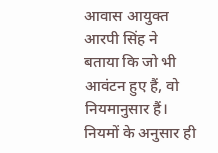आवास आयुक्त आरपी सिंह ने बताया कि जो भी आवंटन हुए हैं, वो नियमानुसार हैं। नियमों के अनुसार ही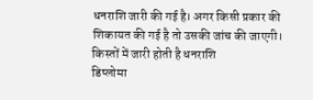धनराशि जारी की गई है। अगर किसी प्रकार की शिकायत की गई है तो उसकी जांच की जाएगी।
किस्तों में जारी होती है धनराशि
डिप्लोमा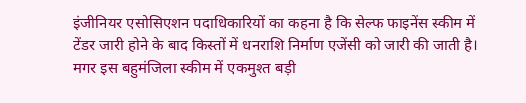इंजीनियर एसोसिएशन पदाधिकारियों का कहना है कि सेल्फ फाइनेंस स्कीम में टेंडर जारी होने के बाद किस्तों में धनराशि निर्माण एजेंसी को जारी की जाती है। मगर इस बहुमंजिला स्कीम में एकमुश्त बड़ी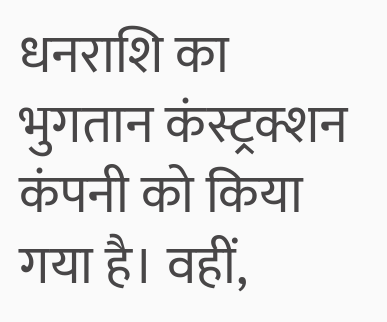धनराशि का भुगतान कंस्ट्रक्शन कंपनी को किया गया है। वहीं,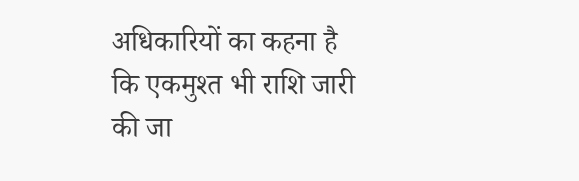अधिकारियों का कहना है कि एकमुश्त भी राशि जारी की जा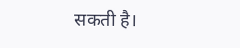सकती है।